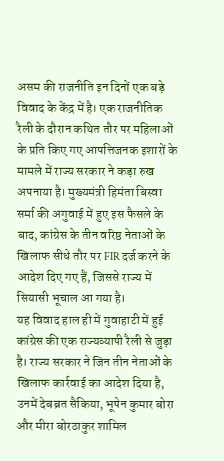असम की राजनीति इन दिनों एक बड़े विवाद के केंद्र में है। एक राजनीतिक रैली के दौरान कथित तौर पर महिलाओं के प्रति किए गए आपत्तिजनक इशारों के मामले में राज्य सरकार ने कड़ा रुख अपनाया है। मुख्यमंत्री हिमंता बिस्वा सर्मा की अगुवाई में हुए इस फैसले के बाद, कांग्रेस के तीन वरिष्ठ नेताओं के खिलाफ सीधे तौर पर FIR दर्ज करने के आदेश दिए गए हैं, जिससे राज्य में सियासी भूचाल आ गया है।
यह विवाद हाल ही में गुवाहाटी में हुई कांग्रेस की एक राज्यव्यापी रैली से जुड़ा है। राज्य सरकार ने जिन तीन नेताओं के खिलाफ कार्रवाई का आदेश दिया है, उनमें देबब्रत सैकिया, भूपेन कुमार बोरा और मीरा बोरठाकुर शामिल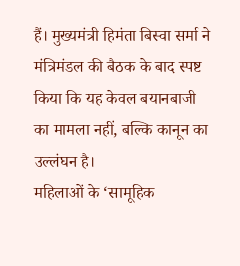हैं। मुख्यमंत्री हिमंता बिस्वा सर्मा ने मंत्रिमंडल की बैठक के बाद स्पष्ट किया कि यह केवल बयानबाजी का मामला नहीं, बल्कि कानून का उल्लंघन है।
महिलाओं के ‘सामूहिक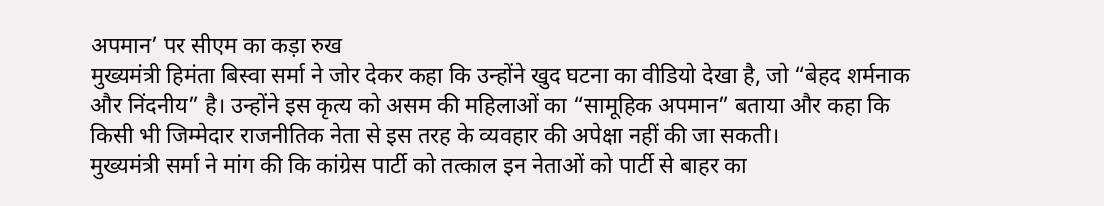अपमान’ पर सीएम का कड़ा रुख
मुख्यमंत्री हिमंता बिस्वा सर्मा ने जोर देकर कहा कि उन्होंने खुद घटना का वीडियो देखा है, जो “बेहद शर्मनाक और निंदनीय” है। उन्होंने इस कृत्य को असम की महिलाओं का “सामूहिक अपमान” बताया और कहा कि किसी भी जिम्मेदार राजनीतिक नेता से इस तरह के व्यवहार की अपेक्षा नहीं की जा सकती।
मुख्यमंत्री सर्मा ने मांग की कि कांग्रेस पार्टी को तत्काल इन नेताओं को पार्टी से बाहर का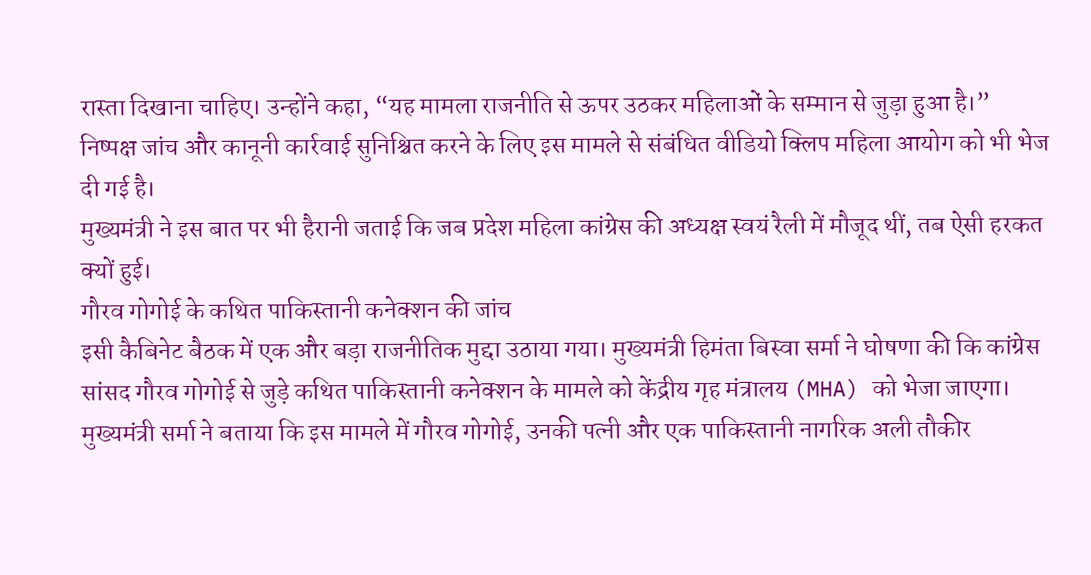रास्ता दिखाना चाहिए। उन्होंने कहा, “यह मामला राजनीति से ऊपर उठकर महिलाओं के सम्मान से जुड़ा हुआ है।”
निष्पक्ष जांच और कानूनी कार्रवाई सुनिश्चित करने के लिए इस मामले से संबंधित वीडियो क्लिप महिला आयोग को भी भेज दी गई है।
मुख्यमंत्री ने इस बात पर भी हैरानी जताई कि जब प्रदेश महिला कांग्रेस की अध्यक्ष स्वयं रैली में मौजूद थीं, तब ऐसी हरकत क्यों हुई।
गौरव गोगोई के कथित पाकिस्तानी कनेक्शन की जांच
इसी कैबिनेट बैठक में एक और बड़ा राजनीतिक मुद्दा उठाया गया। मुख्यमंत्री हिमंता बिस्वा सर्मा ने घोषणा की कि कांग्रेस सांसद गौरव गोगोई से जुड़े कथित पाकिस्तानी कनेक्शन के मामले को केंद्रीय गृह मंत्रालय (MHA) को भेजा जाएगा। मुख्यमंत्री सर्मा ने बताया कि इस मामले में गौरव गोगोई, उनकी पत्नी और एक पाकिस्तानी नागरिक अली तौकीर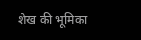शेख की भूमिका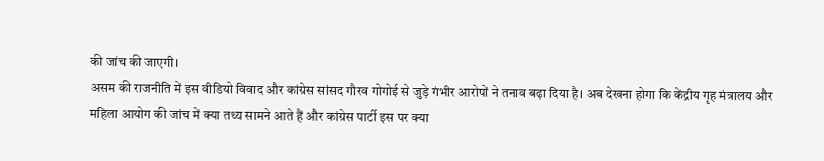की जांच की जाएगी।
असम की राजनीति में इस वीडियो विवाद और कांग्रेस सांसद गौरव गोगोई से जुड़े गंभीर आरोपों ने तनाव बढ़ा दिया है। अब देखना होगा कि केंद्रीय गृह मंत्रालय और महिला आयोग की जांच में क्या तथ्य सामने आते हैं और कांग्रेस पार्टी इस पर क्या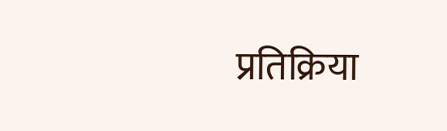प्रतिक्रिया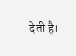देती है।